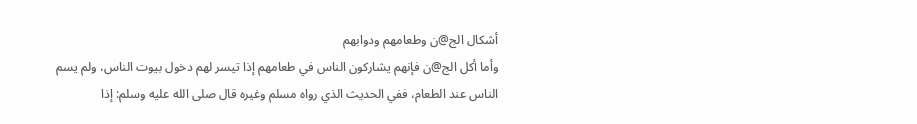أشكال الج@ن وطعامهم ودوابهم
وأما أكل الج@ن فإنهم يشاركون الناس في طعامهم إذا تيسر لهم دخول بيوت الناس، ولم يسم الناس عند الطعام، ففي الحديث الذي رواه مسلم وغيره قال صلى الله عليه وسلم: إذا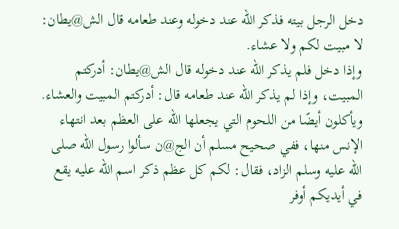دخل الرجل بيته فذكر الله عند دخوله وعند طعامه قال الش@يطان: لا مبيت لكم ولا عشاء.
وإذا دخل فلم يذكر الله عند دخوله قال الش@يطان: أدركتم المبيت، وإذا لم يذكر الله عند طعامه قال: أدركتم المبيت والعشاء.
ويأكلون أيضًا من اللحوم التي يجعلها الله على العظم بعد انتهاء الإنس منها، ففي صحيح مسلم أن الج@ن سألوا رسول الله صلى الله عليه وسلم الزاد، فقال: لكم كل عظم ذكر اسم الله عليه يقع في أيديكم أوفر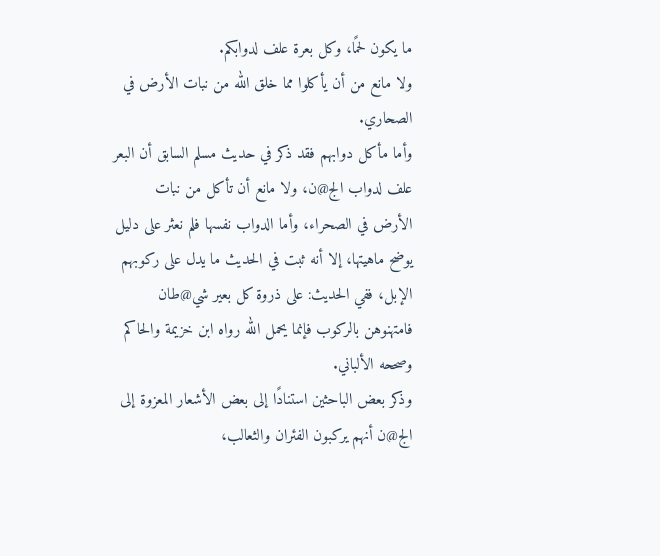ما يكون لحمًا، وكل بعرة علف لدوابكم.
ولا مانع من أن يأكلوا مما خلق الله من نبات الأرض في الصحاري.
وأما مأكل دوابهم فقد ذكر في حديث مسلم السابق أن البعر علف لدواب الج@ن، ولا مانع أن تأكل من نبات الأرض في الصحراء، وأما الدواب نفسها فلم نعثر على دليل يوضح ماهيتها، إلا أنه ثبت في الحديث ما يدل على ركوبهم الإبل، ففي الحديث: على ذروة كل بعير شي@طان فامتهنوهن بالركوب فإنما يحمل الله رواه ابن خزيمة والحاكم وصححه الألباني.
وذكر بعض الباحثين استنادًا إلى بعض الأشعار المعزوة إلى الج@ن أنهم يركبون الفئران والثعالب،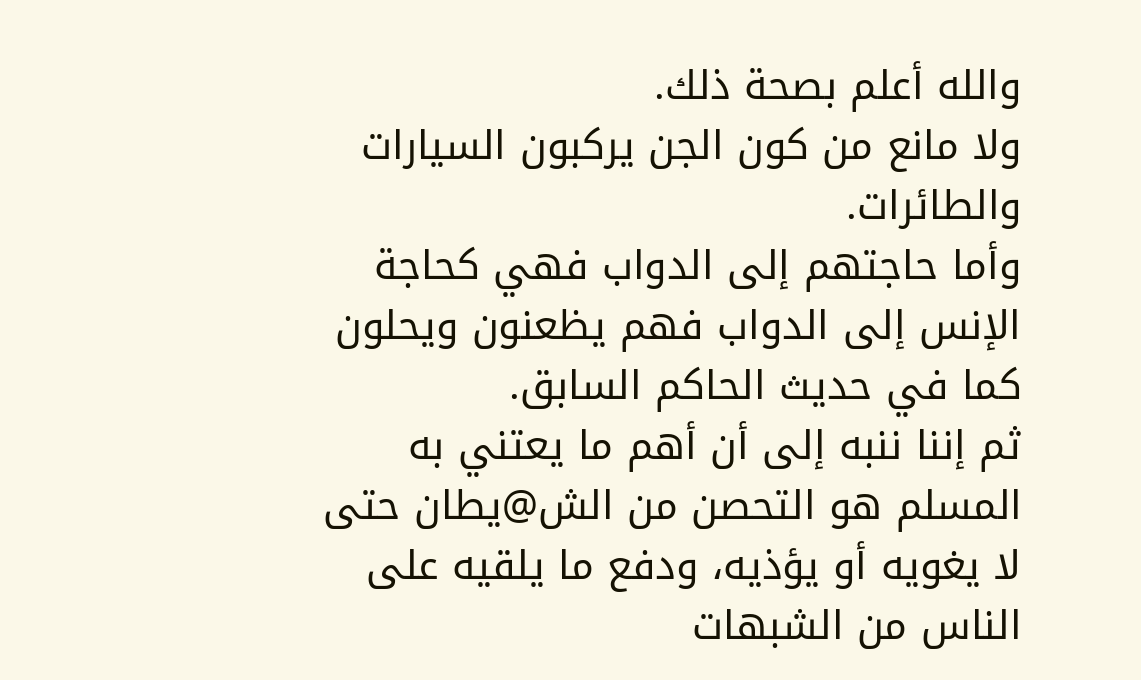والله أعلم بصحة ذلك.
ولا مانع من كون الجن يركبون السيارات والطائرات.
وأما حاجتهم إلى الدواب فهي كحاجة الإنس إلى الدواب فهم يظعنون ويحلون كما في حديث الحاكم السابق.
ثم إننا ننبه إلى أن أهم ما يعتني به المسلم هو التحصن من الش@يطان حتى لا يغويه أو يؤذيه، ودفع ما يلقيه على الناس من الشبهات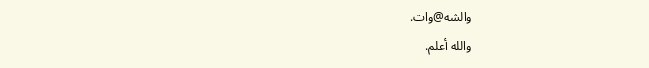والشه@وات.
والله أعلم.